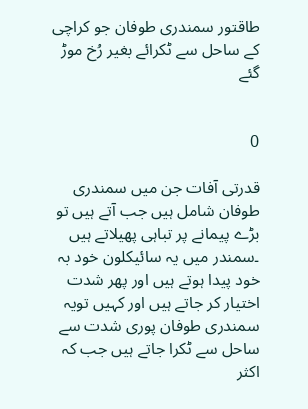طاقتور سمندری طوفان جو کراچی کے ساحل سے ٹکرائے بغیر رُخ موڑ گئے


0

قدرتی آفات جن میں سمندری طوفان شامل ہیں جب آتے ہیں تو بڑے پیمانے پر تباہی پھیلاتے ہیں ۔سمندر میں یہ سائیکلون خود بہ خود پیدا ہوتے ہیں اور پھر شدت اختیار کر جاتے ہیں اور کہیں تویہ سمندری طوفان پوری شدت سے ساحل سے ٹکرا جاتے ہیں جب کہ اکثر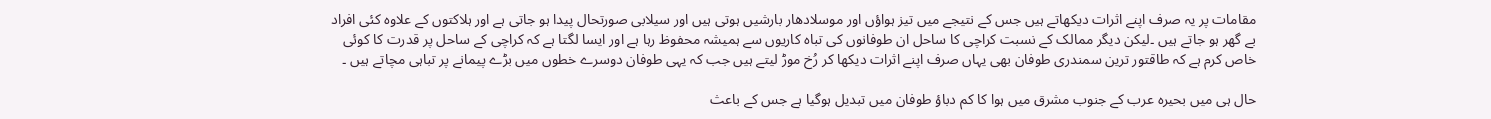مقامات پر یہ صرف اپنے اثرات دیکھاتے ہیں جس کے نتیجے میں تیز ہواؤں اور موسلادھار بارشیں ہوتی ہیں اور سیلابی صورتحال پیدا ہو جاتی ہے اور ہلاکتوں کے علاوہ کئی افراد بے گھر ہو جاتے ہیں ۔لیکن دیگر ممالک کے نسبت کراچی کا ساحل ان طوفانوں کی تباہ کاریوں سے ہمیشہ محفوظ رہا ہے اور ایسا لگتا ہے کہ کراچی کے ساحل پر قدرت کا کوئی خاص کرم ہے کہ طاقتور ترین سمندری طوفان بھی یہاں صرف اپنے اثرات دیکھا کر رُخ موڑ لیتے ہیں جب کہ یہی طوفان دوسرے خطوں میں بڑے پیمانے پر تباہی مچاتے ہیں ۔

حال ہی میں بحیرہ عرب کے جنوب مشرق میں ہوا کا کم دباؤ طوفان میں تبدیل ہوگیا ہے جس کے باعث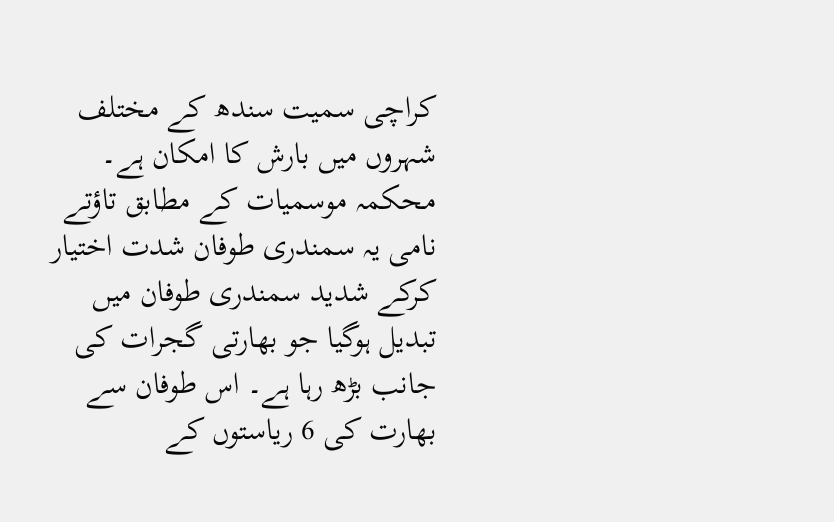کراچی سمیت سندھ کے مختلف شہروں میں بارش کا امکان ہے۔ محکمہ موسمیات کے مطابق تاؤتے نامی یہ سمندری طوفان شدت اختیار کرکے شدید سمندری طوفان میں تبدیل ہوگیا جو بھارتی گجرات کی جانب بڑھ رہا ہے۔ اس طوفان سے بھارت کی 6 ریاستوں کے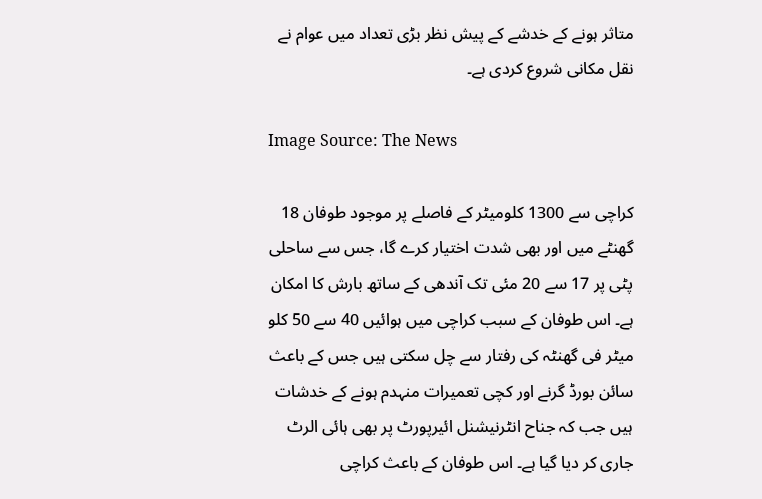متاثر ہونے کے خدشے کے پیش نظر بڑی تعداد میں عوام نے نقل مکانی شروع کردی ہے۔

Image Source: The News

کراچی سے 1300 کلومیٹر کے فاصلے پر موجود طوفان 18 گھنٹے میں اور بھی شدت اختیار کرے گا، جس سے ساحلی پٹی پر 17 سے 20 مئی تک آندھی کے ساتھ بارش کا امکان ہے۔ اس طوفان کے سبب کراچی میں ہوائیں 40 سے 50 کلو میٹر فی گھنٹہ کی رفتار سے چل سکتی ہیں جس کے باعث سائن بورڈ گرنے اور کچی تعمیرات منہدم ہونے کے خدشات ہیں جب کہ جناح انٹرنیشنل ائیرپورٹ پر بھی ہائی الرٹ جاری کر دیا گیا ہے۔ اس طوفان کے باعث کراچی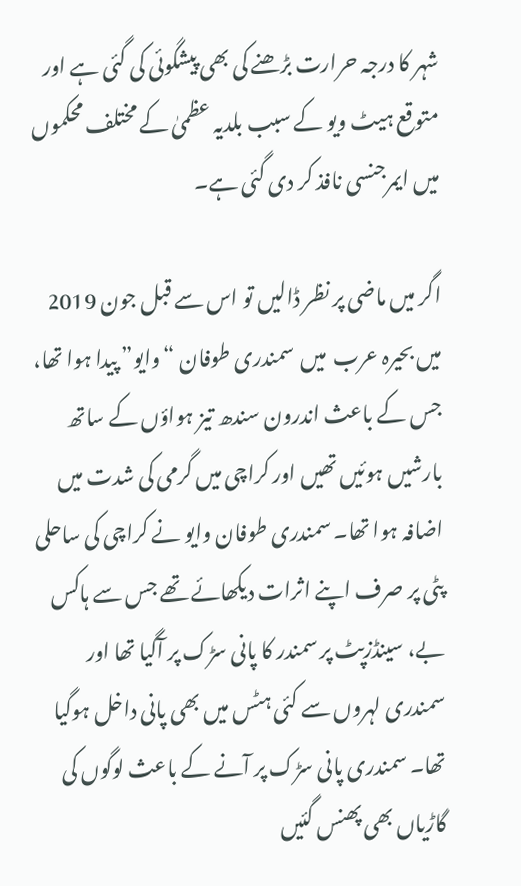شہر کا درجہ حرارت بڑھنے کی بھی پیشگوئی کی گئی ہے اور متوقع ہیٹ ویو کے سبب بلدیہ عظمیٰ کے مختلف محکموں میں ایمرجنسی نافذ کر دی گئی ہے۔

اگر میں ماضی پر نظر ڈالیں تو اس سے قبل جون 2019 میں بحیرہ عرب  میں  سمندری طوفان “وایو” پیدا ہوا تھا، جس کے باعث اندرون سندھ تیز ہواؤں کے ساتھ بارشیں ہوئیں تھیں اور کراچی میں گرمی کی شدت میں اضافہ ہوا تھا۔ سمندری طوفان وایو نے کراچی کی ساحلی پٹی پر صرف اپنے اثرات دیکھائے تھے جس سے ہاکس بے، سینڈزپٹ پر سمندر کا پانی سڑک پر آگیا تھا اور سمندری لہروں سے کئی ہٹس میں بھی پانی داخل ہوگیا تھا۔ سمندری پانی سڑک پر آنے کے باعث لوگوں کی گاڑیاں بھی پھنس گئیں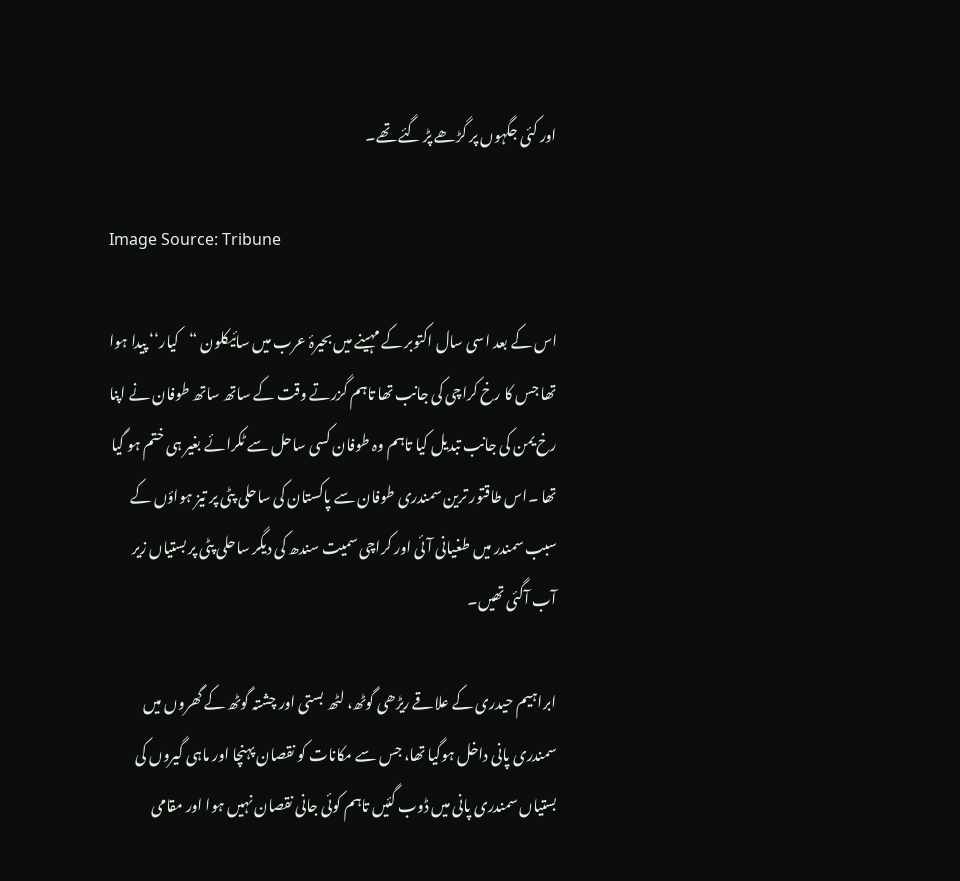اور کئی جگہوں پر گڑھے پڑ گئے تھے۔

Image Source: Tribune

اس کے بعد اسی سال اکتوبر کے مہینے میں بحیرۂ عرب میں سائیکلون “کیار‘‘ پیدا ہوا تھا جس کا رخ کراچی کی جانب تھا تاہم گزرتے وقت کے ساتھ ساتھ طوفان نے اپنا رخ یمن کی جانب تبدیل کیا تاہم وہ طوفان کسی ساحل سے ٹکرائے بغیر ہی ختم ہو گیا تھا ۔اس طاقتور ترین سمندری طوفان سے پاکستان کی ساحلی پٹی پر تیز ہواؤں کے سبب سمندر میں طغیانی آئی اور کراچی سمیت سندھ کی دیگر ساحلی پٹی پر بستیاں زیر آب آگئی تھیں۔

ابراہیم حیدری کے علاقے ریڑھی گوٹھ، لٹھ بستی اور چشتہ گوٹھ کے گھروں میں سمندری پانی داخل ہوگیا تھا، جس سے مکانات کو نقصان پہنچا اور ماہی گیروں کی بستیاں سمندری پانی میں ڈوب گئیں تاہم کوئی جانی نقصان نہیں ہوا اور مقامی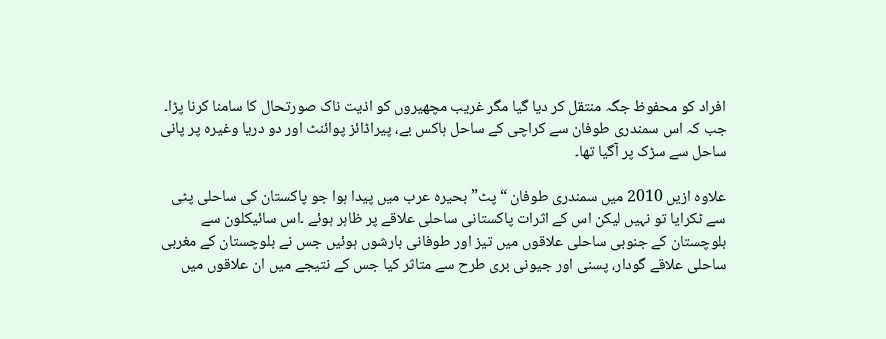افراد کو محفوظ جگہ منتقل کر دیا گیا مگر غریب مچھیروں کو اذیت ناک صورتحال کا سامنا کرنا پڑا۔ جب کہ اس سمندری طوفان سے کراچی کے ساحل ہاکس بے، پیراڈائز پوائنٹ اور دو دریا وغیرہ پر پانی ساحل سے سڑک پر آگیا تھا۔

علاوہ ازیں 2010 میں سمندری طوفان “پٹ” بحیرہ عرب میں پیدا ہوا جو پاکستان کی ساحلی پٹی سے ٹکرایا تو نہیں لیکن اس کے اثرات پاکستانی ساحلی علاقے پر ظاہر ہوئے ۔اس سائیکلون سے بلوچستان کے جنوبی ساحلی علاقوں میں تیز اور طوفانی بارشوں ہوئیں جس نے بلوچستان کے مغربی ساحلی علاقے گودار، پسنی اور جیونی بری طرح سے متاثر کیا جس کے نتیجے میں ان علاقوں میں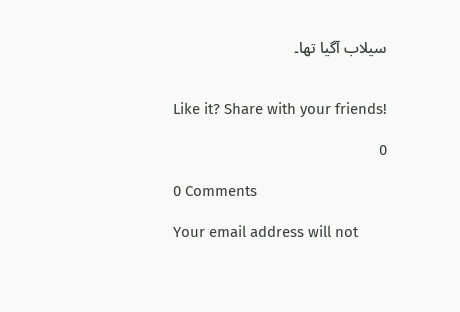سیلاب آگیا تھا۔


Like it? Share with your friends!

0

0 Comments

Your email address will not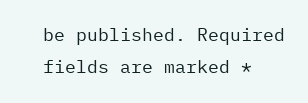be published. Required fields are marked *